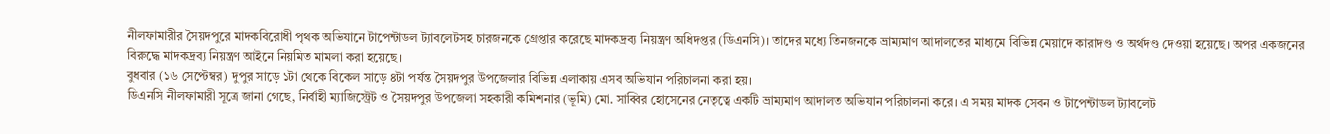নীলফামারীর সৈয়দপুরে মাদকবিরোধী পৃথক অভিযানে টাপেন্টাডল ট্যাবলেটসহ চারজনকে গ্রেপ্তার করেছে মাদকদ্রব্য নিয়ন্ত্রণ অধিদপ্তর (ডিএনসি)। তাদের মধ্যে তিনজনকে ভ্রাম্যমাণ আদালতের মাধ্যমে বিভিন্ন মেয়াদে কারাদণ্ড ও অর্থদণ্ড দেওয়া হয়েছে। অপর একজনের বিরুদ্ধে মাদকদ্রব্য নিয়ন্ত্রণ আইনে নিয়মিত মামলা করা হয়েছে।
বুধবার (১৬ সেপ্টেম্বর) দুপুর সাড়ে ১টা থেকে বিকেল সাড়ে ৪টা পর্যন্ত সৈয়দপুর উপজেলার বিভিন্ন এলাকায় এসব অভিযান পরিচালনা করা হয়।
ডিএনসি নীলফামারী সূত্রে জানা গেছে, নির্বাহী ম্যাজিস্ট্রেট ও সৈয়দপুর উপজেলা সহকারী কমিশনার (ভূমি) মো. সাব্বির হোসেনের নেতৃত্বে একটি ভ্রাম্যমাণ আদালত অভিযান পরিচালনা করে। এ সময় মাদক সেবন ও টাপেন্টাডল ট্যাবলেট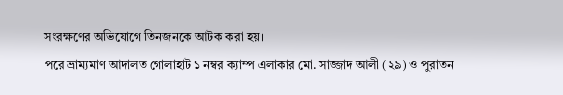সংরক্ষণের অভিযোগে তিনজনকে আটক করা হয়।
পরে ভ্রাম্যমাণ আদালত গোলাহাট ১ নম্বর ক্যাম্প এলাকার মো. সাজ্জাদ আলী (২৯) ও পুরাতন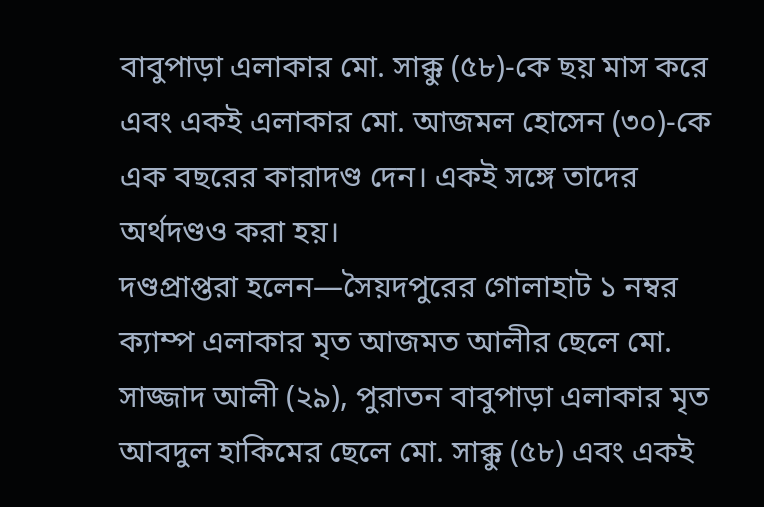বাবুপাড়া এলাকার মো. সাক্কু (৫৮)-কে ছয় মাস করে এবং একই এলাকার মো. আজমল হোসেন (৩০)-কে এক বছরের কারাদণ্ড দেন। একই সঙ্গে তাদের অর্থদণ্ডও করা হয়।
দণ্ডপ্রাপ্তরা হলেন—সৈয়দপুরের গোলাহাট ১ নম্বর ক্যাম্প এলাকার মৃত আজমত আলীর ছেলে মো. সাজ্জাদ আলী (২৯), পুরাতন বাবুপাড়া এলাকার মৃত আবদুল হাকিমের ছেলে মো. সাক্কু (৫৮) এবং একই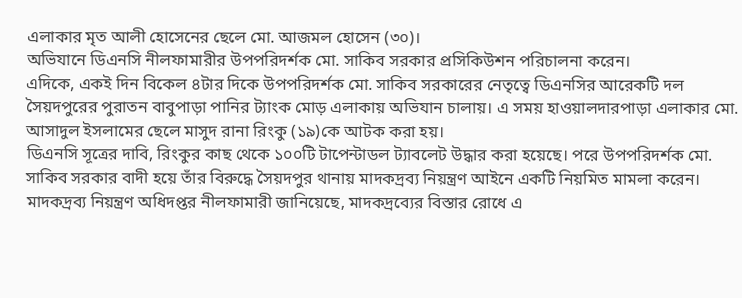এলাকার মৃত আলী হোসেনের ছেলে মো. আজমল হোসেন (৩০)।
অভিযানে ডিএনসি নীলফামারীর উপপরিদর্শক মো. সাকিব সরকার প্রসিকিউশন পরিচালনা করেন।
এদিকে, একই দিন বিকেল ৪টার দিকে উপপরিদর্শক মো. সাকিব সরকারের নেতৃত্বে ডিএনসির আরেকটি দল সৈয়দপুরের পুরাতন বাবুপাড়া পানির ট্যাংক মোড় এলাকায় অভিযান চালায়। এ সময় হাওয়ালদারপাড়া এলাকার মো. আসাদুল ইসলামের ছেলে মাসুদ রানা রিংকু (১৯)কে আটক করা হয়।
ডিএনসি সূত্রের দাবি, রিংকুর কাছ থেকে ১০০টি টাপেন্টাডল ট্যাবলেট উদ্ধার করা হয়েছে। পরে উপপরিদর্শক মো. সাকিব সরকার বাদী হয়ে তাঁর বিরুদ্ধে সৈয়দপুর থানায় মাদকদ্রব্য নিয়ন্ত্রণ আইনে একটি নিয়মিত মামলা করেন।
মাদকদ্রব্য নিয়ন্ত্রণ অধিদপ্তর নীলফামারী জানিয়েছে, মাদকদ্রব্যের বিস্তার রোধে এ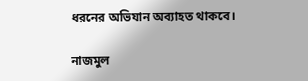ধরনের অভিযান অব্যাহত থাকবে।

নাজমুল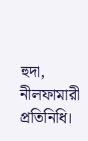হুদা, নীলফামারী প্রতিনিধি।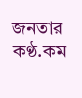জনতার কণ্ঠ.কম